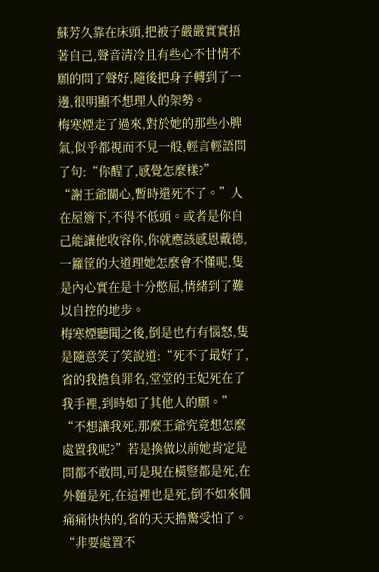蘇芳久靠在床頭,把被子嚴嚴實實捂著自己,聲音清冷且有些心不甘情不願的問了聲好,隨後把身子轉到了一邊,很明顯不想理人的架勢。
梅寒煙走了過來,對於她的那些小脾氣,似乎都視而不見一般,輕言輕語問了句:“你醒了,感覺怎麼樣?”
“謝王爺關心,暫時還死不了。”人在屋簷下,不得不低頭。或者是你自己能讓他收容你,你就應該感恩戴德,一籮筐的大道理她怎麼會不懂呢,隻是內心實在是十分憋屈,情緒到了難以自控的地步。
梅寒煙聽聞之後,倒是也冇有惱怒,隻是隨意笑了笑說道:“死不了最好了,省的我擔負罪名,堂堂的王妃死在了我手裡,到時如了其他人的願。”
“不想讓我死,那麼王爺究竟想怎麼處置我呢?”若是換做以前她肯定是問都不敢問,可是現在橫豎都是死,在外麵是死,在這裡也是死,倒不如來個痛痛快快的,省的天天擔驚受怕了。
“非要處置不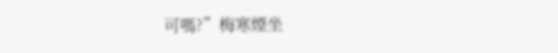可嗎?”梅寒煙坐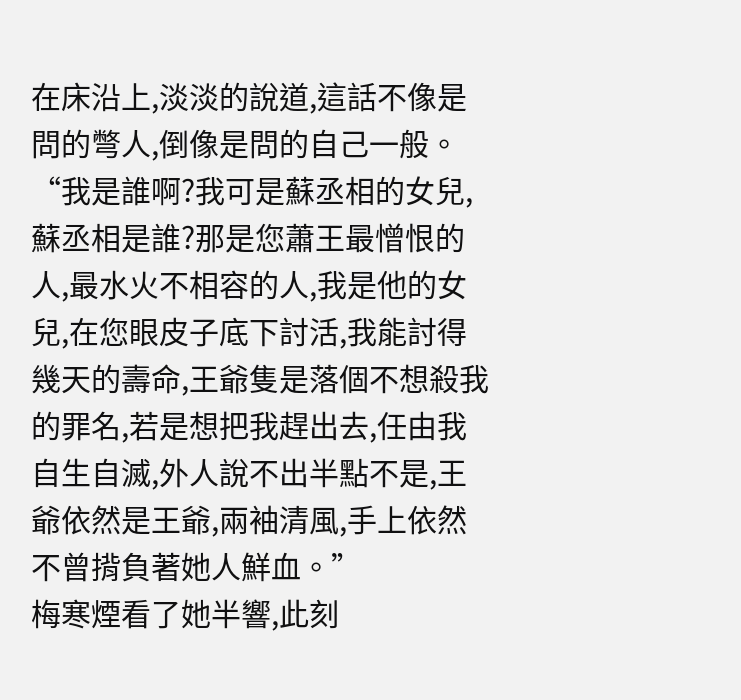在床沿上,淡淡的說道,這話不像是問的彆人,倒像是問的自己一般。
“我是誰啊?我可是蘇丞相的女兒,蘇丞相是誰?那是您蕭王最憎恨的人,最水火不相容的人,我是他的女兒,在您眼皮子底下討活,我能討得幾天的壽命,王爺隻是落個不想殺我的罪名,若是想把我趕出去,任由我自生自滅,外人說不出半點不是,王爺依然是王爺,兩袖清風,手上依然不曾揹負著她人鮮血。”
梅寒煙看了她半響,此刻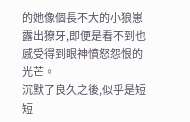的她像個長不大的小狼崽露出獠牙,即便是看不到也感受得到眼神憤怒怨恨的光芒。
沉默了良久之後,似乎是短短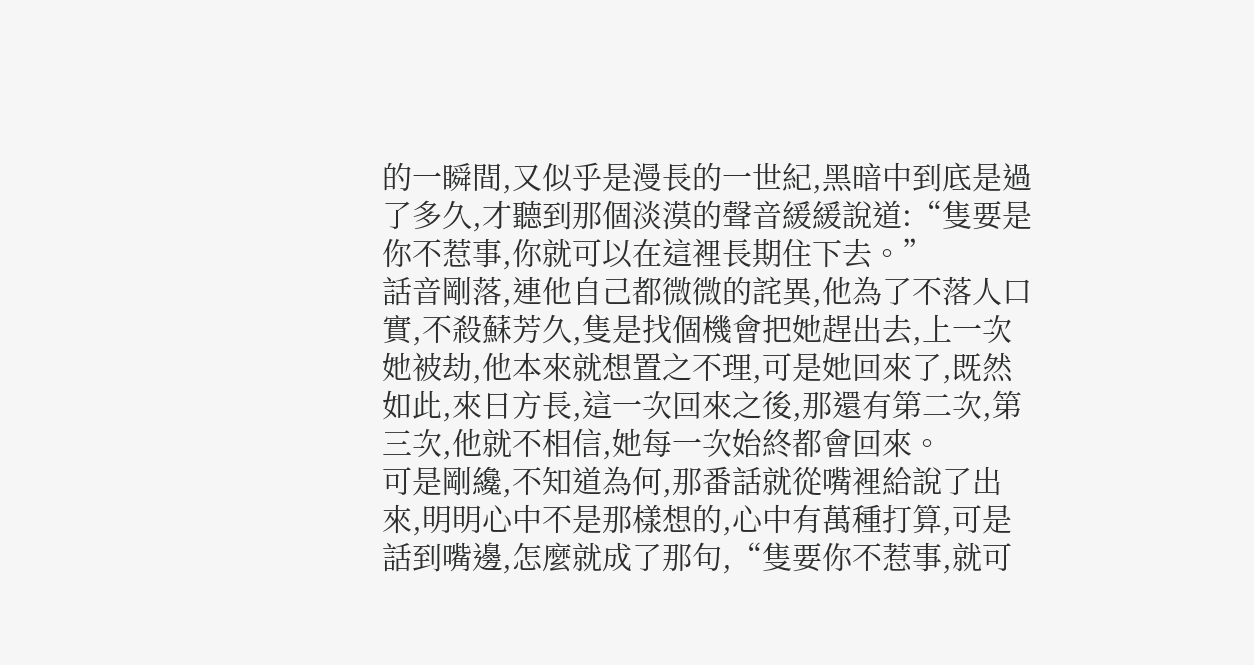的一瞬間,又似乎是漫長的一世紀,黑暗中到底是過了多久,才聽到那個淡漠的聲音緩緩說道:“隻要是你不惹事,你就可以在這裡長期住下去。”
話音剛落,連他自己都微微的詫異,他為了不落人口實,不殺蘇芳久,隻是找個機會把她趕出去,上一次她被劫,他本來就想置之不理,可是她回來了,既然如此,來日方長,這一次回來之後,那還有第二次,第三次,他就不相信,她每一次始終都會回來。
可是剛纔,不知道為何,那番話就從嘴裡給說了出來,明明心中不是那樣想的,心中有萬種打算,可是話到嘴邊,怎麼就成了那句,“隻要你不惹事,就可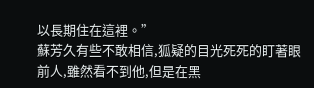以長期住在這裡。”
蘇芳久有些不敢相信,狐疑的目光死死的盯著眼前人,雖然看不到他,但是在黑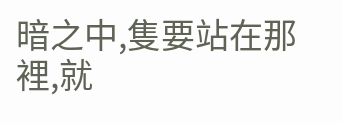暗之中,隻要站在那裡,就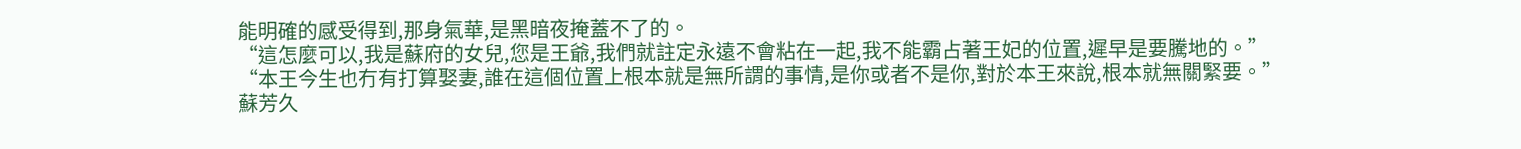能明確的感受得到,那身氣華,是黑暗夜掩蓋不了的。
“這怎麼可以,我是蘇府的女兒,您是王爺,我們就註定永遠不會粘在一起,我不能霸占著王妃的位置,遲早是要騰地的。”
“本王今生也冇有打算娶妻,誰在這個位置上根本就是無所謂的事情,是你或者不是你,對於本王來說,根本就無關緊要。”
蘇芳久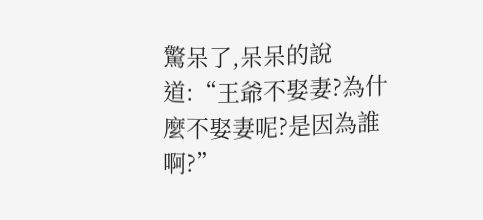驚呆了,呆呆的說道:“王爺不娶妻?為什麼不娶妻呢?是因為誰啊?”